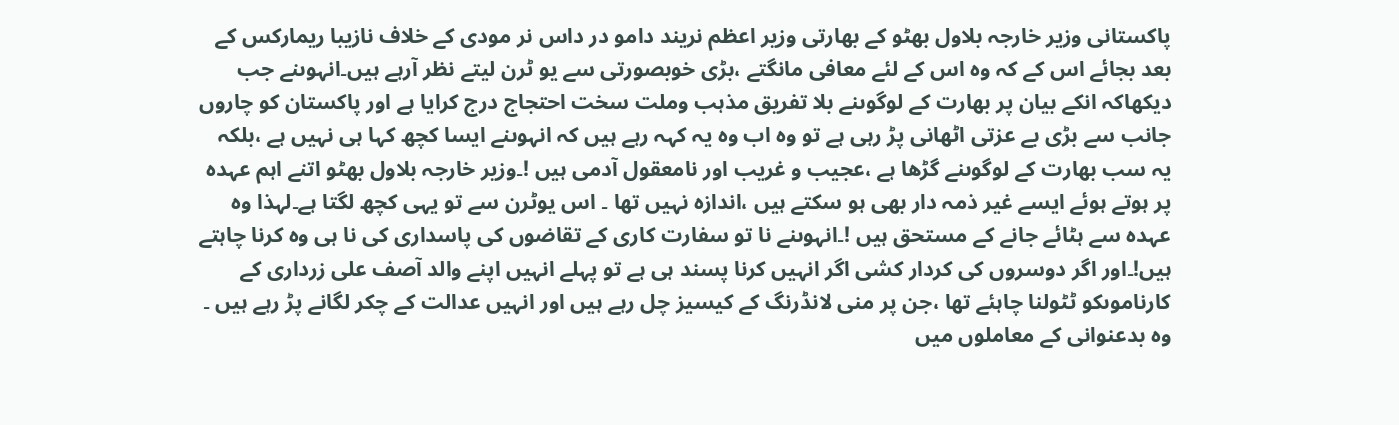پاکستانی وزیر خارجہ بلاول بھٹو کے بھارتی وزیر اعظم نریند دامو در داس نر مودی کے خلاف نازیبا ریمارکس کے بعد بجائے اس کے کہ وہ اس کے لئے معافی مانگتے ،بڑی خوبصورتی سے یو ٹرن لیتے نظر آرہے ہیں۔انہوںنے جب دیکھاکہ انکے بیان پر بھارت کے لوگوںنے بلا تفریق مذہب وملت سخت احتجاج درج کرایا ہے اور پاکستان کو چاروں جانب سے بڑی بے عزتی اٹھانی پڑ رہی ہے تو وہ اب وہ یہ کہہ رہے ہیں کہ انہوںنے ایسا کچھ کہا ہی نہیں ہے ،بلکہ یہ سب بھارت کے لوگوںنے گڑھا ہے ،عجیب و غریب اور نامعقول آدمی ہیں !۔وزیر خارجہ بلاول بھٹو اتنے اہم عہدہ پر ہوتے ہوئے ایسے غیر ذمہ دار بھی ہو سکتے ہیں ،اندازہ نہیں تھا ۔ اس یوٹرن سے تو یہی کچھ لگتا ہے۔لہذا وہ عہدہ سے ہٹائے جانے کے مستحق ہیں !۔انہوںنے نا تو سفارت کاری کے تقاضوں کی پاسداری کی نا ہی وہ کرنا چاہتے ہیں!۔اور اگر دوسروں کی کردار کشی اگر انہیں کرنا پسند ہی ہے تو پہلے انہیں اپنے والد آصف علی زرداری کے کارناموںکو ٹٹولنا چاہئے تھا ،جن پر منی لانڈرنگ کے کیسیز چل رہے ہیں اور انہیں عدالت کے چکر لگانے پڑ رہے ہیں ۔
وہ بدعنوانی کے معاملوں میں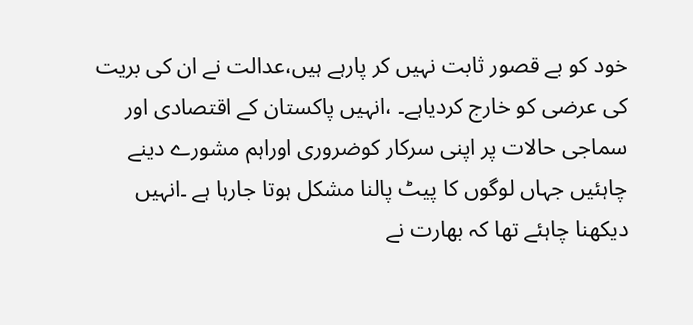خود کو بے قصور ثابت نہیں کر پارہے ہیں،عدالت نے ان کی بریت کی عرضی کو خارج کردیاہے۔ ،انہیں پاکستان کے اقتصادی اور سماجی حالات پر اپنی سرکار کوضروری اوراہم مشورے دینے چاہئیں جہاں لوگوں کا پیٹ پالنا مشکل ہوتا جارہا ہے ۔انہیں دیکھنا چاہئے تھا کہ بھارت نے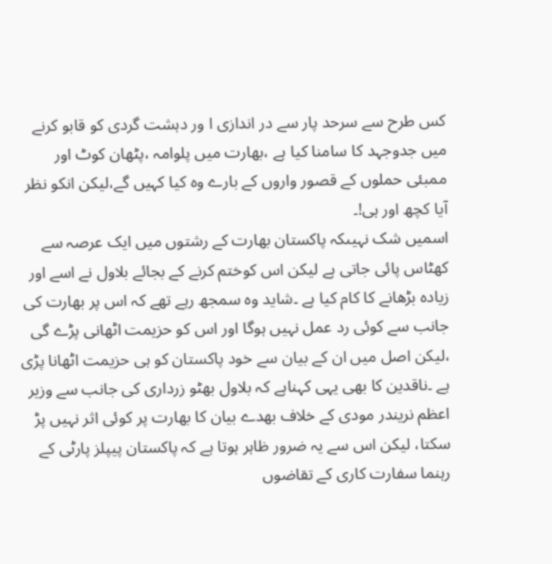کس طرح سے سرحد پار سے در اندازی ا ور دہشت گردی کو قابو کرنے میں جدوجہد کا سامنا کیا ہے ،بھارت میں پلوامہ ،پٹھان کوٹ اور ممبئی حملوں کے قصور واروں کے بارے وہ کیا کہیں گے،لیکن انکو نظر آیا کچھ اور ہی!۔
اسمیں شک نہیںکہ پاکستان بھارت کے رشتوں میں ایک عرصہ سے کھٹاس پائی جاتی ہے لیکن اس کوختم کرنے کے بجائے بلاول نے اسے اور زیادہ بڑھانے کا کام کیا ہے ۔شاید وہ سمجھ رہے تھے کہ اس پر بھارت کی جانب سے کوئی رد عمل نہیں ہوگا اور اس کو حزیمت اٹھانی پڑے گی ،لیکن اصل میں ان کے بیان سے خود پاکستان کو ہی حزیمت اٹھانا پڑی ہے ۔ناقدین کا بھی یہی کہناہے کہ بلاول بھٹو زرداری کی جانب سے وزیر اعظم نریندر مودی کے خلاف بھدے بیان کا بھارت پر کوئی اثر نہیں پڑ سکتا، لیکن اس سے یہ ضرور ظاہر ہوتا ہے کہ پاکستان پیپلز پارٹی کے رہنما سفارت کاری کے تقاضوں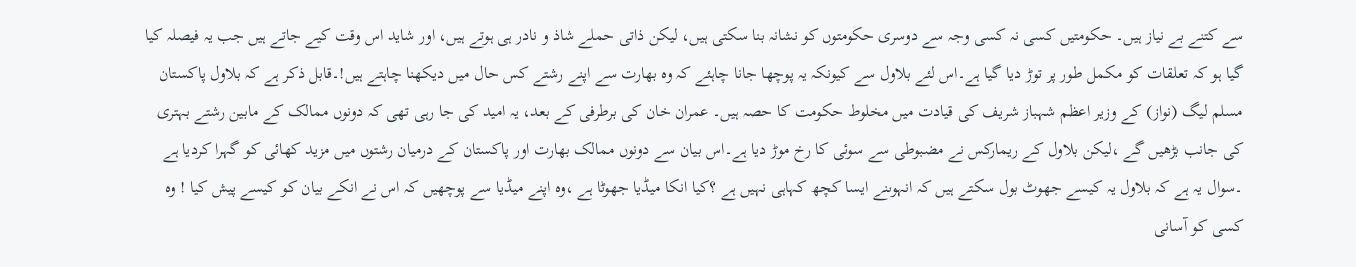سے کتنے بے نیاز ہیں۔ حکومتیں کسی نہ کسی وجہ سے دوسری حکومتوں کو نشانہ بنا سکتی ہیں، لیکن ذاتی حملے شاذ و نادر ہی ہوتے ہیں، اور شاید اس وقت کیے جاتے ہیں جب یہ فیصلہ کیا گیا ہو کہ تعلقات کو مکمل طور پر توڑ دیا گیا ہے۔اس لئے بلاول سے کیونکہ یہ پوچھا جانا چاہئے کہ وہ بھارت سے اپنے رشتے کس حال میں دیکھنا چاہتے ہیں!۔قابل ذکر ہے کہ بلاول پاکستان مسلم لیگ (نواز) کے وزیر اعظم شہباز شریف کی قیادت میں مخلوط حکومت کا حصہ ہیں۔ عمران خان کی برطرفی کے بعد، یہ امید کی جا رہی تھی کہ دونوں ممالک کے مابین رشتے بہتری کی جانب بڑھیں گے ،لیکن بلاول کے ریمارکس نے مضبوطی سے سوئی کا رخ موڑ دیا ہے۔اس بیان سے دونوں ممالک بھارت اور پاکستان کے درمیان رشتوں میں مزید کھائی کو گہرا کردیا ہے ۔سوال یہ ہے کہ بلاول یہ کیسے جھوٹ بول سکتے ہیں کہ انہوںنے ایسا کچھ کہاہی نہیں ہے ؟کیا انکا میڈیا جھوٹا ہے ،وہ اپنے میڈیا سے پوچھیں کہ اس نے انکے بیان کو کیسے پیش کیا ! وہ کسی کو آسانی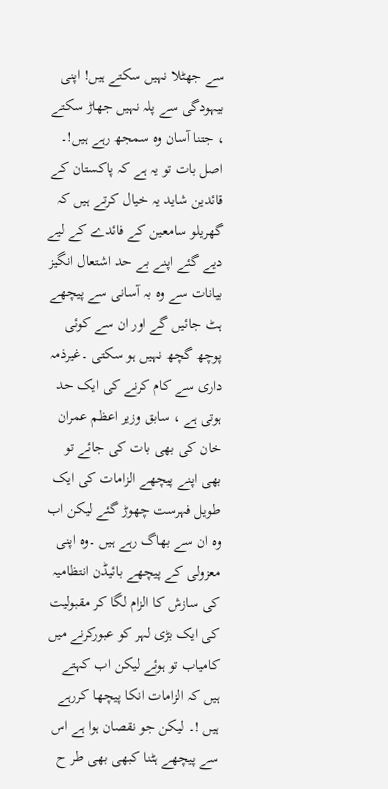سے جھٹلا نہیں سکتے ہیں! اپنی بیہودگی سے پلہ نہیں جھاڑ سکتے ، جتنا آسان وہ سمجھ رہے ہیں!۔ اصل بات تو یہ ہے کہ پاکستان کے قائدین شاید یہ خیال کرتے ہیں کہ گھریلو سامعین کے فائدے کے لیے دیے گئے اپنے بے حد اشتعال انگیز بیانات سے وہ بہ آسانی سے پیچھے ہٹ جائیں گے اور ان سے کوئی پوچھ گچھ نہیں ہو سکتی ۔غیرذمہ داری سے کام کرنے کی ایک حد ہوتی ہے ، سابق وزیر اعظم عمران خان کی بھی بات کی جائے تو بھی اپنے پیچھے الزامات کی ایک طویل فہرست چھوڑ گئے لیکن اب وہ ان سے بھاگ رہے ہیں ۔وہ اپنی معزولی کے پیچھے بائیڈن انتظامیہ کی سازش کا الزام لگا کر مقبولیت کی ایک بڑی لہر کو عبورکرنے میں کامیاب تو ہوئے لیکن اب کہتے ہیں کہ الزامات انکا پیچھا کررہے ہیں !۔ لیکن جو نقصان ہوا ہے اس سے پیچھے ہٹنا کبھی بھی طر ح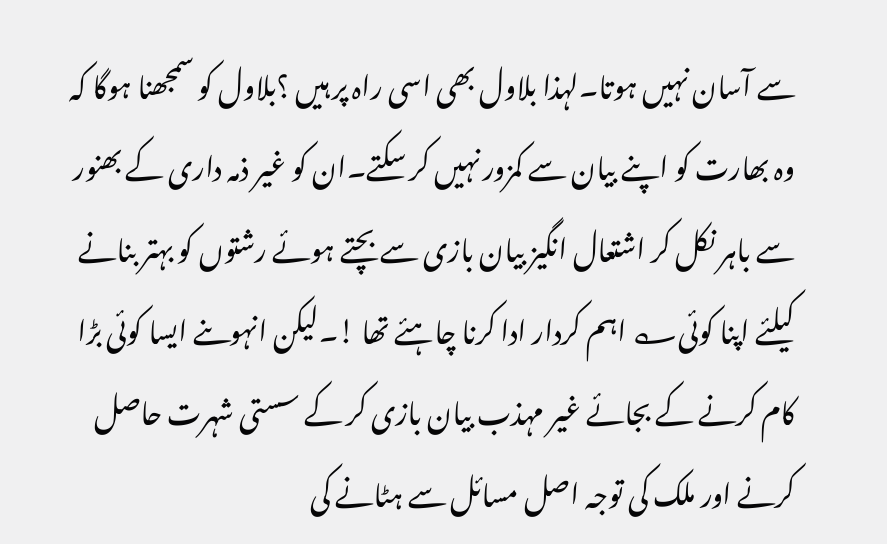سے آسان نہیں ہوتا۔لہذا بلاول بھی اسی راہ پر ہیں ؟بلاول کو سمجھنا ہوگا کہ وہ بھارت کو اپنے بیان سے کمزور نہیں کر سکتے۔ان کو غیر ذمہ داری کے بھنور سے باہر نکل کر اشتعال انگیز بیان بازی سے بچتے ہوئے رشتوں کو بہتر بنانے کیلئے اپنا کوئی؎ اہم کردار ادا کرنا چاہئے تھا !۔لیکن انہوںنے ایسا کوئی بڑا کام کرنے کے بجائے غیر مہذب بیان بازی کر کے سستی شہرت حاصل کرنے اور ملک کی توجہ اصل مسائل سے ہٹانے کی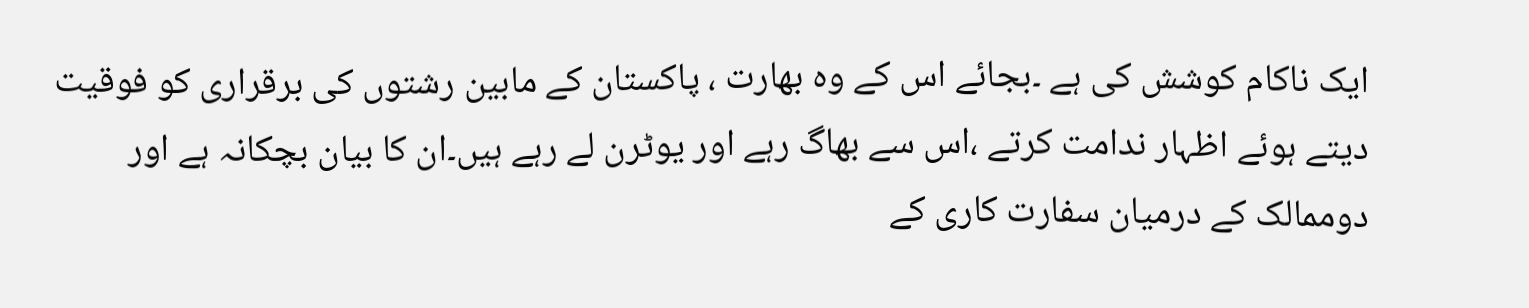ایک ناکام کوشش کی ہے ۔بجائے اس کے وہ بھارت ، پاکستان کے مابین رشتوں کی برقراری کو فوقیت دیتے ہوئے اظہار ندامت کرتے ،اس سے بھاگ رہے اور یوٹرن لے رہے ہیں۔ان کا بیان بچکانہ ہے اور دوممالک کے درمیان سفارت کاری کے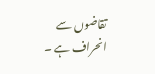تقاضوں سے انحراف ہے ۔